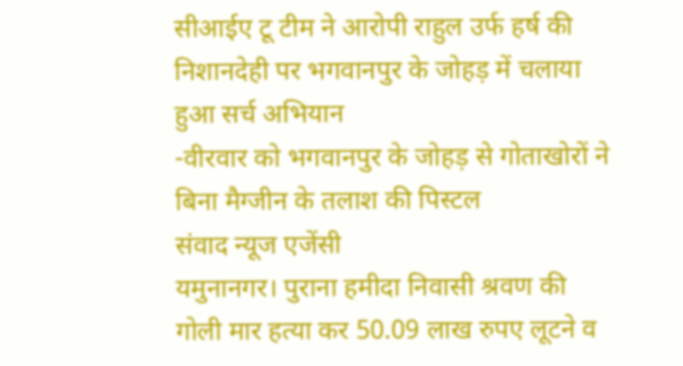सीआईए टू टीम ने आरोपी राहुल उर्फ हर्ष की निशानदेही पर भगवानपुर के जोहड़ में चलाया हुआ सर्च अभियान
-वीरवार को भगवानपुर के जोहड़ से गोताखोरों ने बिना मैग्जीन के तलाश की पिस्टल
संवाद न्यूज एजेंसी
यमुनानगर। पुराना हमीदा निवासी श्रवण की गोली मार हत्या कर 50.09 लाख रुपए लूटने व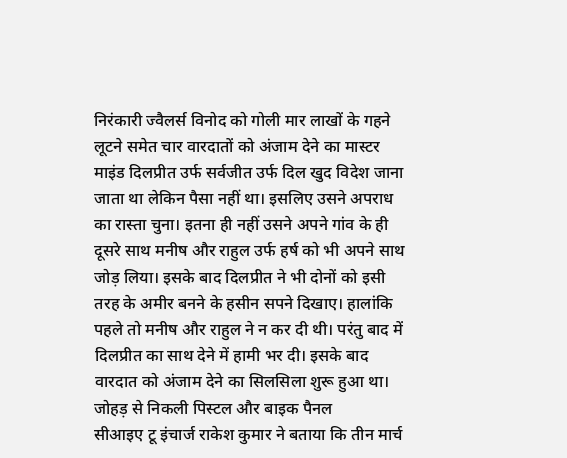निरंकारी ज्वैलर्स विनोद को गोली मार लाखों के गहने लूटने समेत चार वारदातों को अंजाम देने का मास्टर माइंड दिलप्रीत उर्फ सर्वजीत उर्फ दिल खुद विदेश जाना जाता था लेकिन पैसा नहीं था। इसलिए उसने अपराध का रास्ता चुना। इतना ही नहीं उसने अपने गांव के ही दूसरे साथ मनीष और राहुल उर्फ हर्ष को भी अपने साथ जोड़ लिया। इसके बाद दिलप्रीत ने भी दोनों को इसी तरह के अमीर बनने के हसीन सपने दिखाए। हालांकि पहले तो मनीष और राहुल ने न कर दी थी। परंतु बाद में दिलप्रीत का साथ देने में हामी भर दी। इसके बाद वारदात को अंजाम देने का सिलसिला शुरू हुआ था।
जोहड़ से निकली पिस्टल और बाइक पैनल
सीआइए टू इंचार्ज राकेश कुमार ने बताया कि तीन मार्च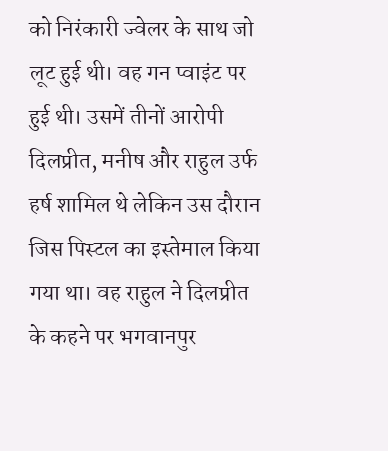को निरंकारी ज्वेलर के साथ जो लूट हुई थी। वह गन प्वाइंट पर हुई थी। उसमें तीनों आरोपी दिलप्रीत, मनीष और राहुल उर्फ हर्ष शामिल थे लेकिन उस दौरान जिस पिस्टल का इस्तेमाल किया गया था। वह राहुल ने दिलप्रीत के कहने पर भगवानपुर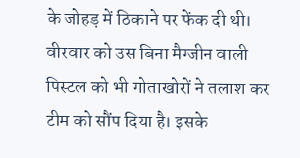के जोहड़ में ठिकाने पर फेंक दी थी। वीरवार को उस बिना मैग्जीन वाली पिस्टल को भी गोताखोरों ने तलाश कर टीम को सौंप दिया है। इसके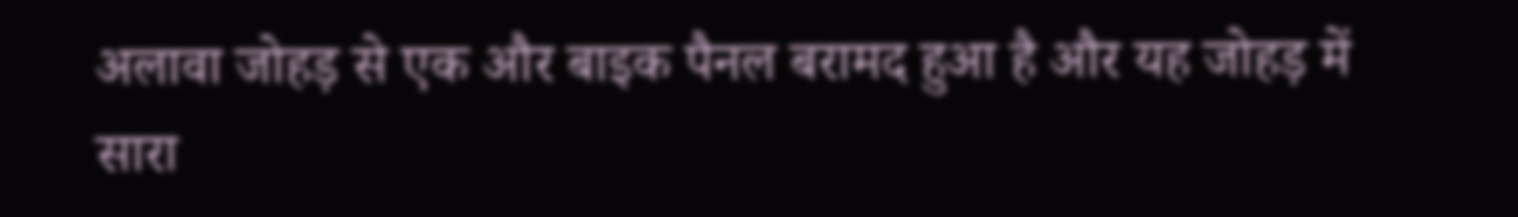अलावा जोहड़ से एक और बाइक पैनल बरामद हुआ है और यह जोहड़ में सारा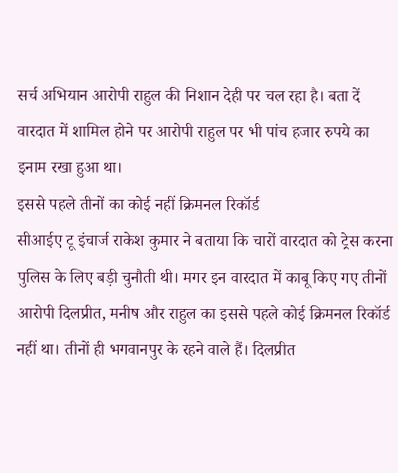सर्च अभियान आरोपी राहुल की निशान देही पर चल रहा है। बता दें वारदात में शामिल होने पर आरोपी राहुल पर भी पांच हजार रुपये का इनाम रखा हुआ था।
इससे पहले तीनों का कोई नहीं क्रिमनल रिकॉर्ड
सीआईए टू इंचार्ज राकेश कुमार ने बताया कि चारों वारदात को ट्रेस करना पुलिस के लिए बड़ी चुनौती थी। मगर इन वारदात में काबू किए गए तीनों आरोपी दिलप्रीत, मनीष और राहुल का इससे पहले कोई क्रिमनल रिकॉर्ड नहीं था। तीनों ही भगवानपुर के रहने वाले हैं। दिलप्रीत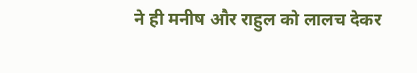ने ही मनीष और राहुल को लालच देकर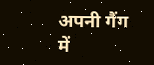अपनी गैंग में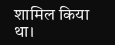शामिल किया था।